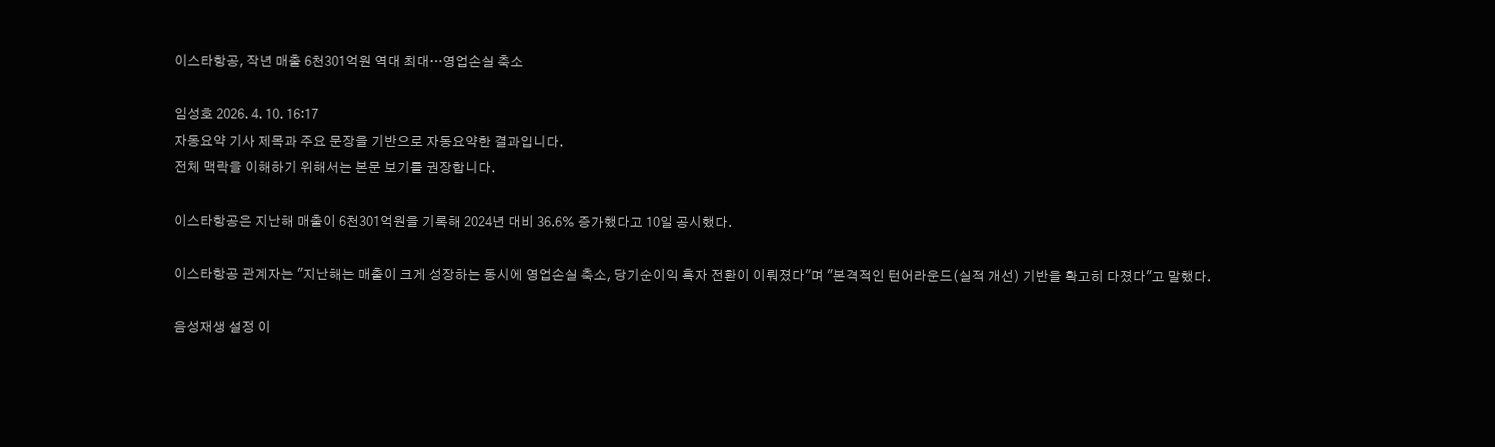이스타항공, 작년 매출 6천301억원 역대 최대…영업손실 축소

임성호 2026. 4. 10. 16:17
자동요약 기사 제목과 주요 문장을 기반으로 자동요약한 결과입니다.
전체 맥락을 이해하기 위해서는 본문 보기를 권장합니다.

이스타항공은 지난해 매출이 6천301억원을 기록해 2024년 대비 36.6% 증가했다고 10일 공시했다.

이스타항공 관계자는 "지난해는 매출이 크게 성장하는 동시에 영업손실 축소, 당기순이익 흑자 전환이 이뤄졌다"며 "본격적인 턴어라운드(실적 개선) 기반을 확고히 다졌다"고 말했다.

음성재생 설정 이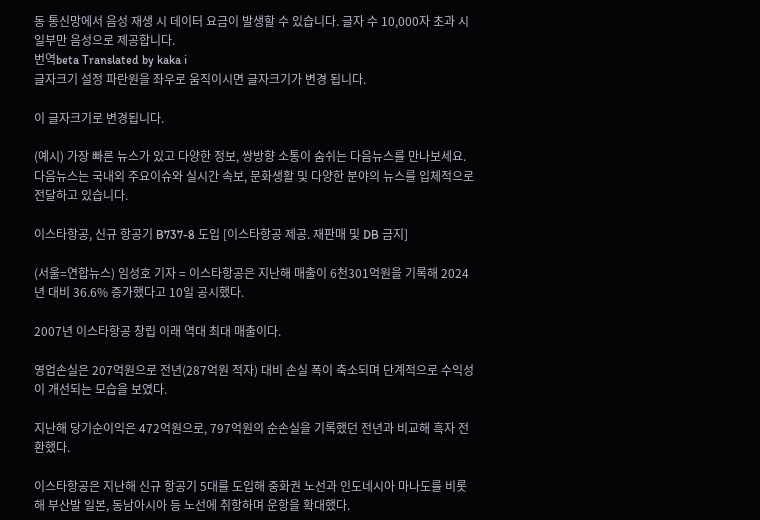동 통신망에서 음성 재생 시 데이터 요금이 발생할 수 있습니다. 글자 수 10,000자 초과 시 일부만 음성으로 제공합니다.
번역beta Translated by kaka i
글자크기 설정 파란원을 좌우로 움직이시면 글자크기가 변경 됩니다.

이 글자크기로 변경됩니다.

(예시) 가장 빠른 뉴스가 있고 다양한 정보, 쌍방향 소통이 숨쉬는 다음뉴스를 만나보세요. 다음뉴스는 국내외 주요이슈와 실시간 속보, 문화생활 및 다양한 분야의 뉴스를 입체적으로 전달하고 있습니다.

이스타항공, 신규 항공기 B737-8 도입 [이스타항공 제공. 재판매 및 DB 금지]

(서울=연합뉴스) 임성호 기자 = 이스타항공은 지난해 매출이 6천301억원을 기록해 2024년 대비 36.6% 증가했다고 10일 공시했다.

2007년 이스타항공 창립 이래 역대 최대 매출이다.

영업손실은 207억원으로 전년(287억원 적자) 대비 손실 폭이 축소되며 단계적으로 수익성이 개선되는 모습을 보였다.

지난해 당기순이익은 472억원으로, 797억원의 순손실을 기록했던 전년과 비교해 흑자 전환했다.

이스타항공은 지난해 신규 항공기 5대를 도입해 중화권 노선과 인도네시아 마나도를 비롯해 부산발 일본, 동남아시아 등 노선에 취항하며 운항을 확대했다.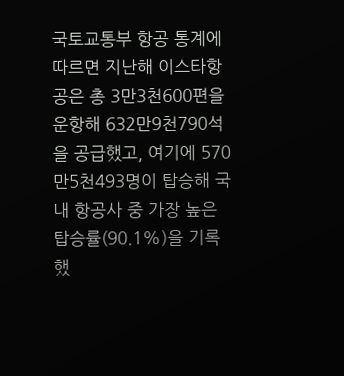국토교통부 항공 통계에 따르면 지난해 이스타항공은 총 3만3천600편을 운항해 632만9천790석을 공급했고, 여기에 570만5천493명이 탑승해 국내 항공사 중 가장 높은 탑승률(90.1%)을 기록했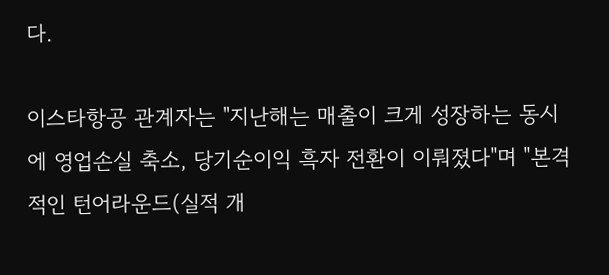다.

이스타항공 관계자는 "지난해는 매출이 크게 성장하는 동시에 영업손실 축소, 당기순이익 흑자 전환이 이뤄졌다"며 "본격적인 턴어라운드(실적 개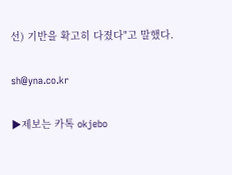선) 기반을 확고히 다졌다"고 말했다.

sh@yna.co.kr

▶제보는 카톡 okjebo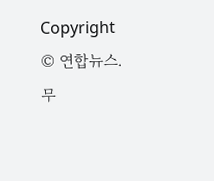Copyright © 연합뉴스. 무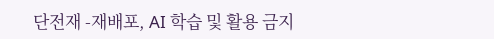단전재 -재배포, AI 학습 및 활용 금지